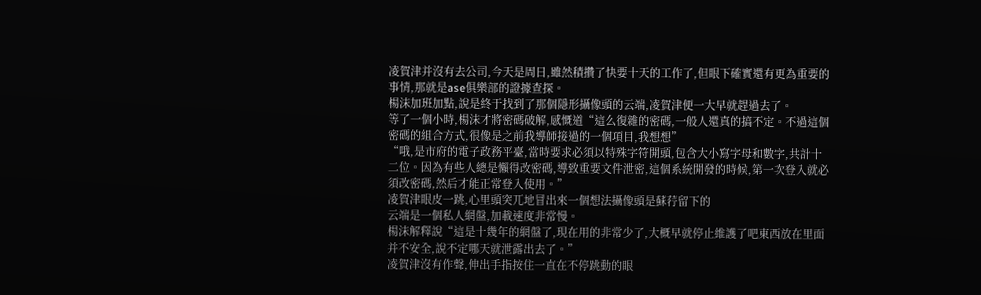凌賀津并沒有去公司,今天是周日,雖然積攢了快要十天的工作了,但眼下確實還有更為重要的事情,那就是ase俱樂部的證據查探。
楊沫加班加點,說是終于找到了那個隱形攝像頭的云端,凌賀津便一大早就趕過去了。
等了一個小時,楊沫才將密碼破解,感慨道“這么復雜的密碼,一般人還真的搞不定。不過這個密碼的組合方式,很像是之前我導師接過的一個項目,我想想”
“哦,是市府的電子政務平臺,當時要求必須以特殊字符開頭,包含大小寫字母和數字,共計十二位。因為有些人總是懶得改密碼,導致重要文件泄密,這個系統開發的時候,第一次登入就必須改密碼,然后才能正常登入使用。”
凌賀津眼皮一跳,心里頭突兀地冒出來一個想法攝像頭是蘇荇留下的
云端是一個私人網盤,加載速度非常慢。
楊沫解釋說“這是十幾年的網盤了,現在用的非常少了,大概早就停止維護了吧東西放在里面并不安全,說不定哪天就泄露出去了。”
凌賀津沒有作聲,伸出手指按住一直在不停跳動的眼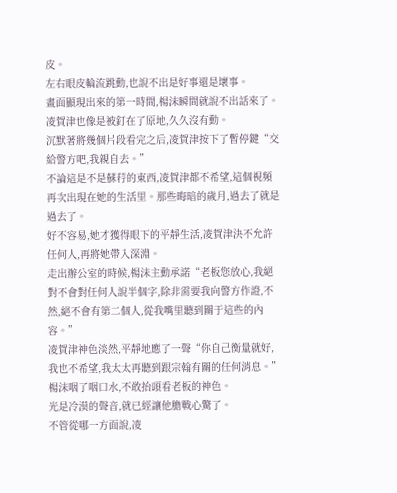皮。
左右眼皮輪流跳動,也說不出是好事還是壞事。
畫面顯現出來的第一時間,楊沫瞬間就說不出話來了。
凌賀津也像是被釘在了原地,久久沒有動。
沉默著將幾個片段看完之后,凌賀津按下了暫停鍵“交給警方吧,我親自去。”
不論這是不是蘇荇的東西,凌賀津都不希望,這個視頻再次出現在她的生活里。那些晦暗的歲月,過去了就是過去了。
好不容易,她才獲得眼下的平靜生活,凌賀津決不允許任何人,再將她帶入深淵。
走出辦公室的時候,楊沫主動承諾“老板您放心,我絕對不會對任何人說半個字,除非需要我向警方作證,不然,絕不會有第二個人,從我嘴里聽到關于這些的內容。”
凌賀津神色淡然,平靜地應了一聲“你自己衡量就好,我也不希望,我太太再聽到跟宗翰有關的任何消息。”
楊沫咽了咽口水,不敢抬頭看老板的神色。
光是冷漠的聲音,就已經讓他膽戰心驚了。
不管從哪一方面說,凌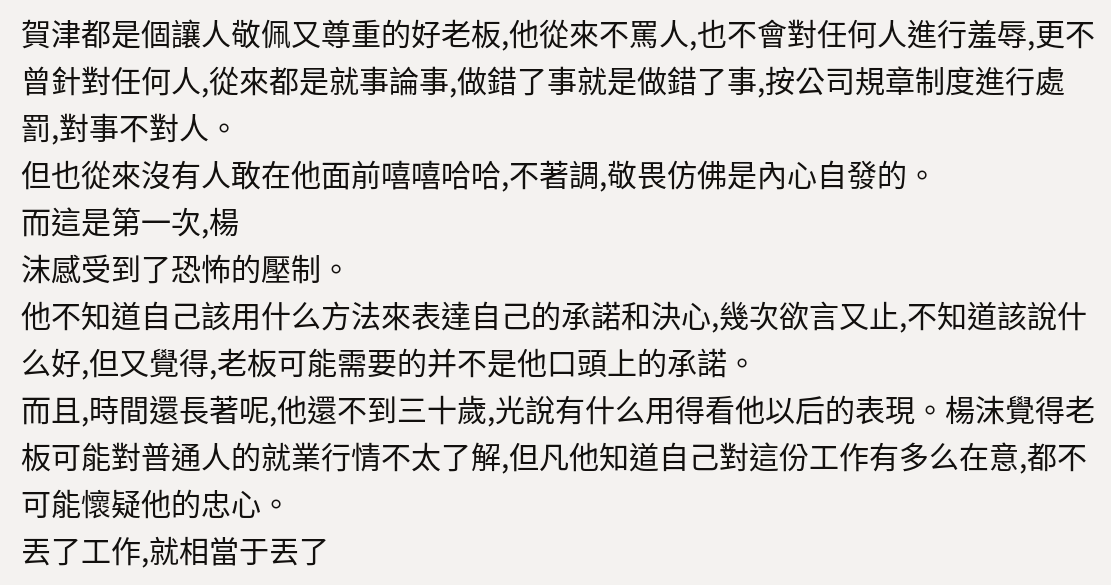賀津都是個讓人敬佩又尊重的好老板,他從來不罵人,也不會對任何人進行羞辱,更不曾針對任何人,從來都是就事論事,做錯了事就是做錯了事,按公司規章制度進行處罰,對事不對人。
但也從來沒有人敢在他面前嘻嘻哈哈,不著調,敬畏仿佛是內心自發的。
而這是第一次,楊
沫感受到了恐怖的壓制。
他不知道自己該用什么方法來表達自己的承諾和決心,幾次欲言又止,不知道該說什么好,但又覺得,老板可能需要的并不是他口頭上的承諾。
而且,時間還長著呢,他還不到三十歲,光說有什么用得看他以后的表現。楊沫覺得老板可能對普通人的就業行情不太了解,但凡他知道自己對這份工作有多么在意,都不可能懷疑他的忠心。
丟了工作,就相當于丟了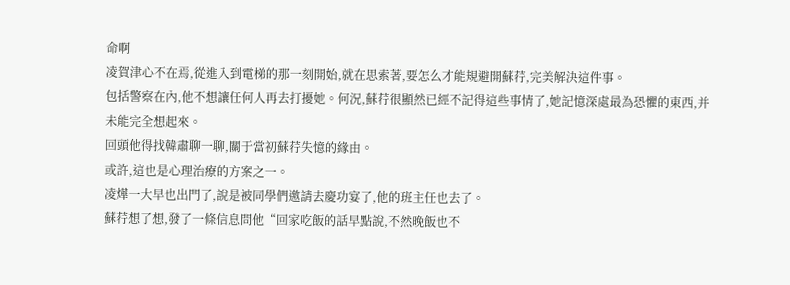命啊
凌賀津心不在焉,從進入到電梯的那一刻開始,就在思索著,要怎么才能規避開蘇荇,完美解決這件事。
包括警察在內,他不想讓任何人再去打擾她。何況,蘇荇很顯然已經不記得這些事情了,她記憶深處最為恐懼的東西,并未能完全想起來。
回頭他得找韓肅聊一聊,關于當初蘇荇失憶的緣由。
或許,這也是心理治療的方案之一。
凌燁一大早也出門了,說是被同學們邀請去慶功宴了,他的班主任也去了。
蘇荇想了想,發了一條信息問他“回家吃飯的話早點說,不然晚飯也不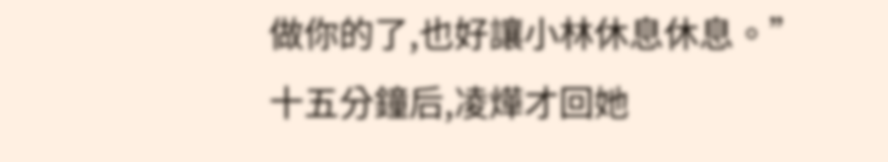做你的了,也好讓小林休息休息。”
十五分鐘后,凌燁才回她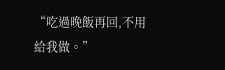“吃過晚飯再回,不用給我做。”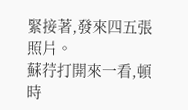緊接著,發來四五張照片。
蘇荇打開來一看,頓時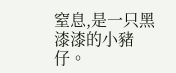窒息,是一只黑漆漆的小豬仔。